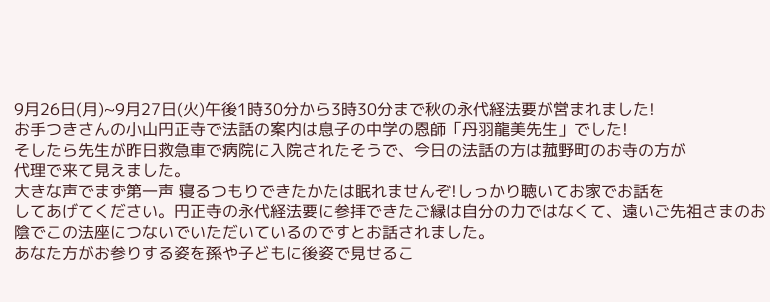9月26日(月)~9月27日(火)午後1時30分から3時30分まで秋の永代経法要が営まれました!
お手つきさんの小山円正寺で法話の案内は息子の中学の恩師「丹羽龍美先生」でした!
そしたら先生が昨日救急車で病院に入院されたそうで、今日の法話の方は菰野町のお寺の方が
代理で来て見えました。
大きな声でまず第一声 寝るつもりできたかたは眠れませんぞ!しっかり聴いてお家でお話を
してあげてください。円正寺の永代経法要に参拝できたご縁は自分の力ではなくて、遠いご先祖さまのお陰でこの法座につないでいただいているのですとお話されました。
あなた方がお参りする姿を孫や子どもに後姿で見せるこ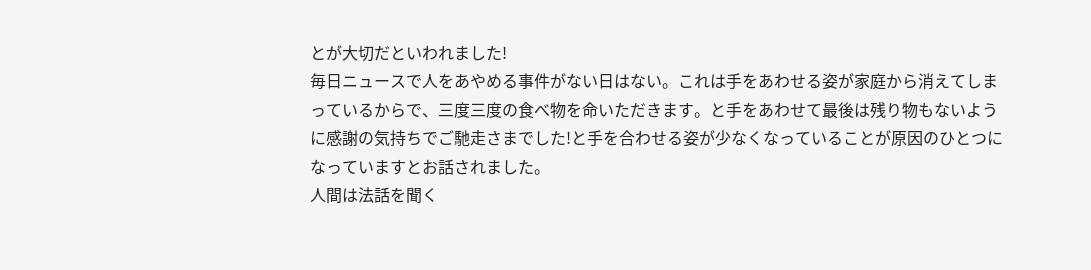とが大切だといわれました!
毎日ニュースで人をあやめる事件がない日はない。これは手をあわせる姿が家庭から消えてしまっているからで、三度三度の食べ物を命いただきます。と手をあわせて最後は残り物もないように感謝の気持ちでご馳走さまでした!と手を合わせる姿が少なくなっていることが原因のひとつになっていますとお話されました。
人間は法話を聞く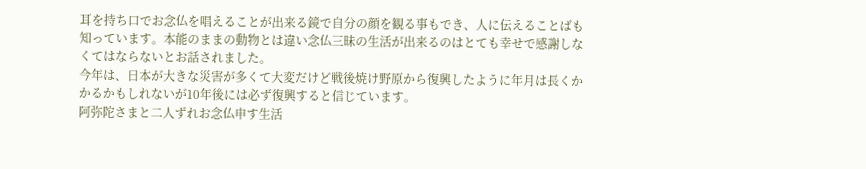耳を持ち口でお念仏を唱えることが出来る鏡で自分の顔を観る事もでき、人に伝えることばも知っています。本能のままの動物とは違い念仏三昧の生活が出来るのはとても幸せで感謝しなくてはならないとお話されました。
今年は、日本が大きな災害が多くて大変だけど戦後焼け野原から復興したように年月は長くかかるかもしれないが10年後には必ず復興すると信じています。
阿弥陀さまと二人ずれお念仏申す生活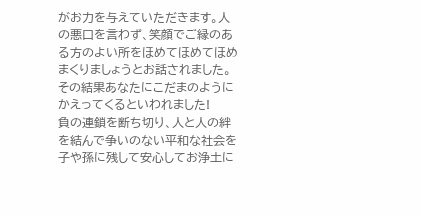がお力を与えていただきます。人の悪口を言わず、笑顔でご縁のある方のよい所をほめてほめてほめまくりましょうとお話されました。
その結果あなたにこだまのようにかえってくるといわれました!
負の連鎖を断ち切り、人と人の絆を結んで争いのない平和な社会を子や孫に残して安心してお浄土に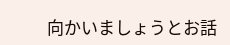向かいましょうとお話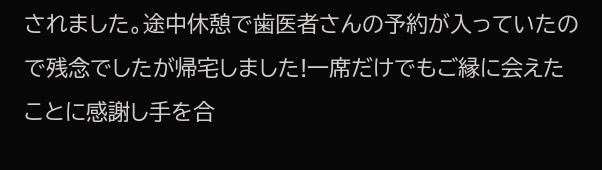されました。途中休憩で歯医者さんの予約が入っていたので残念でしたが帰宅しました!一席だけでもご縁に会えたことに感謝し手を合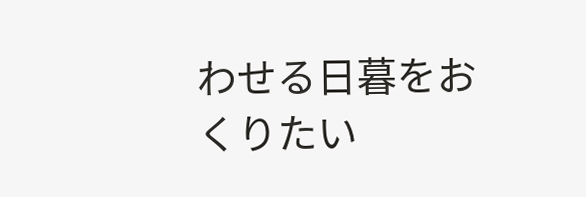わせる日暮をおくりたい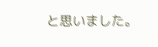と思いました。